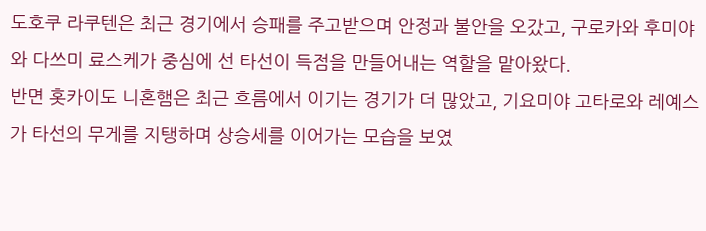도호쿠 라쿠텐은 최근 경기에서 승패를 주고받으며 안정과 불안을 오갔고, 구로카와 후미야와 다쓰미 료스케가 중심에 선 타선이 득점을 만들어내는 역할을 맡아왔다.
반면 홋카이도 니혼햄은 최근 흐름에서 이기는 경기가 더 많았고, 기요미야 고타로와 레예스가 타선의 무게를 지탱하며 상승세를 이어가는 모습을 보였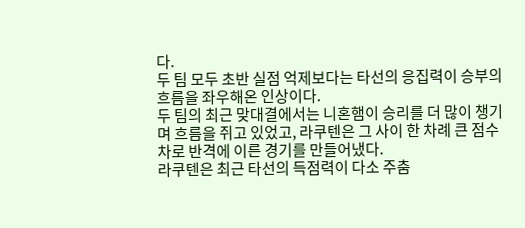다.
두 팀 모두 초반 실점 억제보다는 타선의 응집력이 승부의 흐름을 좌우해온 인상이다.
두 팀의 최근 맞대결에서는 니혼햄이 승리를 더 많이 챙기며 흐름을 쥐고 있었고, 라쿠텐은 그 사이 한 차례 큰 점수 차로 반격에 이른 경기를 만들어냈다.
라쿠텐은 최근 타선의 득점력이 다소 주춤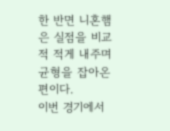한 반면 니혼햄은 실점을 비교적 적게 내주며 균형을 잡아온 편이다.
이번 경기에서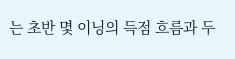는 초반 몇 이닝의 득점 흐름과 두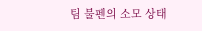팀 불펜의 소모 상태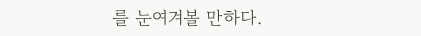를 눈여겨볼 만하다.